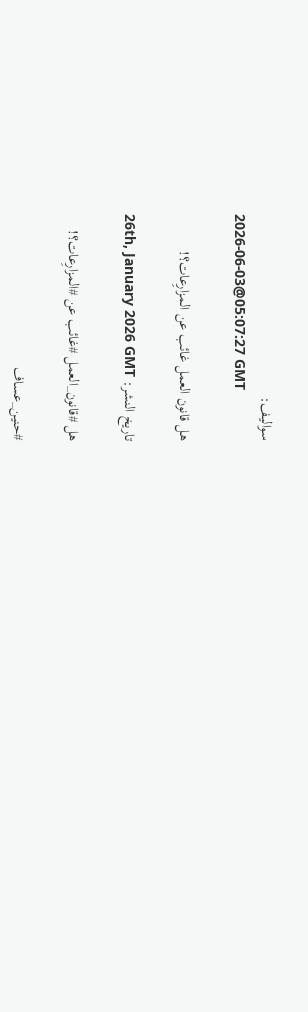سواليف:
2026-06-03@05:07:27 GMT

هل قانون العمل غائب عن المزارِعات؟!

تاريخ النشر: 26th, January 2026 GMT

هل #قانون_العمل #غائب عن #المزارِعات؟!

#حنين_عساف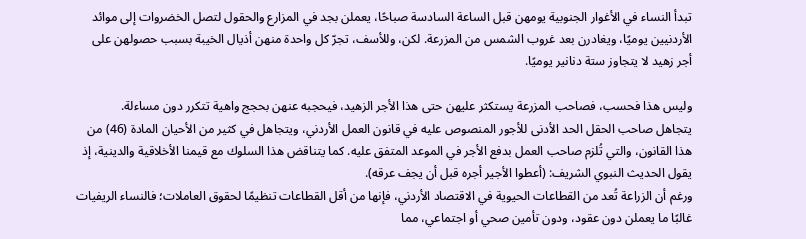تبدأ النساء في الأغوار الجنوبية يومهن قبل الساعة السادسة صباحًا، يعملن بجد في المزارع والحقول لتصل الخضروات إلى موائد الأردنيين يوميًا، ويغادرن بعد غروب الشمس من المزرعة. لكن، وللأسف، تجرّ كل واحدة منهن أذيال الخيبة بسبب حصولهن على أجر زهيد لا يتجاوز ستة دنانير يوميًا.

وليس هذا فحسب، فصاحب المزرعة يستكثر عليهن حتى هذا الأجر الزهيد، فيحجبه عنهن بحجج واهية تتكرر دون مساءلة.
يتجاهل صاحب الحقل الحد الأدنى للأجور المنصوص عليه في قانون العمل الأردني، ويتجاهل في كثير من الأحيان المادة (46) من هذا القانون، والتي تُلزم صاحب العمل بدفع الأجر في الموعد المتفق عليه. كما يتناقض هذا السلوك مع قيمنا الأخلاقية والدينية، إذ يقول الحديث النبوي الشريف: (أعطوا الأجير أجره قبل أن يجف عرقه).
ورغم أن الزراعة تُعد من القطاعات الحيوية في الاقتصاد الأردني، فإنها من أقل القطاعات تنظيمًا لحقوق العاملات؛ فالنساء الريفيات غالبًا ما يعملن دون عقود، ودون تأمين صحي أو اجتماعي، مما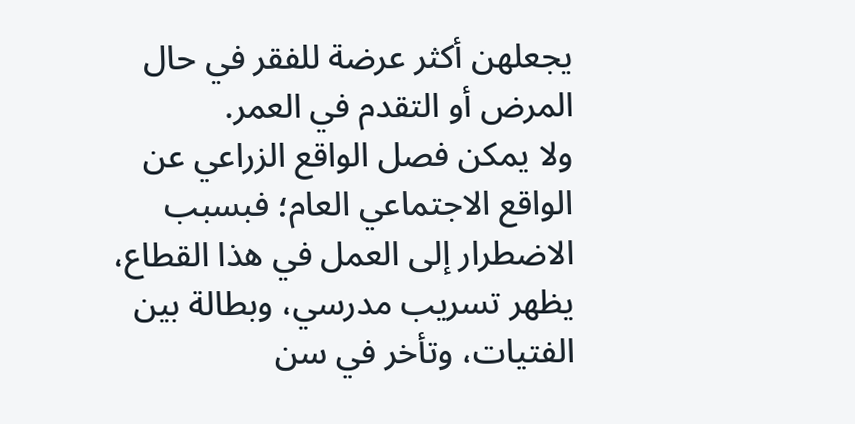يجعلهن أكثر عرضة للفقر في حال المرض أو التقدم في العمر.
ولا يمكن فصل الواقع الزراعي عن الواقع الاجتماعي العام؛ فبسبب الاضطرار إلى العمل في هذا القطاع، يظهر تسريب مدرسي، وبطالة بين الفتيات، وتأخر في سن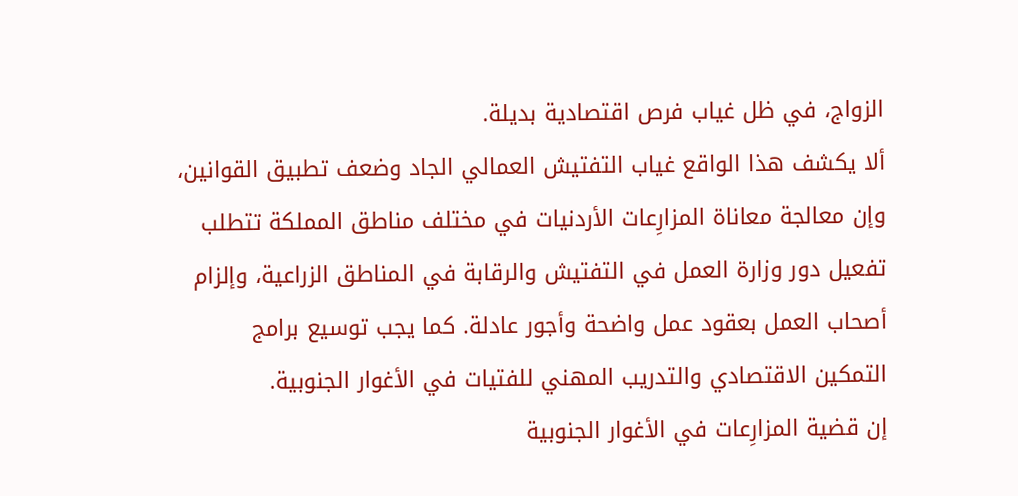الزواج، في ظل غياب فرص اقتصادية بديلة.
ألا يكشف هذا الواقع غياب التفتيش العمالي الجاد وضعف تطبيق القوانين، وإن معالجة معاناة المزارِعات الأردنيات في مختلف مناطق المملكة تتطلب تفعيل دور وزارة العمل في التفتيش والرقابة في المناطق الزراعية، وإلزام أصحاب العمل بعقود عمل واضحة وأجور عادلة. كما يجب توسيع برامج التمكين الاقتصادي والتدريب المهني للفتيات في الأغوار الجنوبية.
إن قضية المزارِعات في الأغوار الجنوبية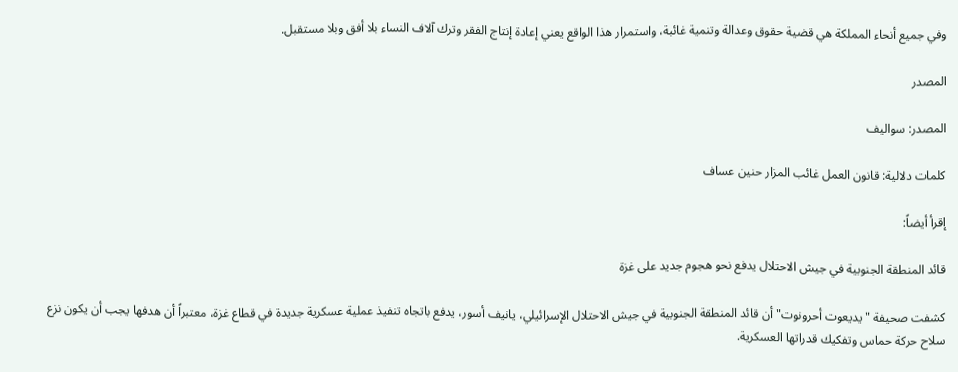وفي جميع أنحاء المملكة هي قضية حقوق وعدالة وتنمية غائبة، واستمرار هذا الواقع يعني إعادة إنتاج الفقر وترك آلاف النساء بلا أفق وبلا مستقبل.

المصدر

المصدر: سواليف

كلمات دلالية: قانون العمل غائب المزار حنين عساف

إقرأ أيضاً:

قائد المنطقة الجنوبية في جيش الاحتلال يدفع نحو هجوم جديد على غزة

كشفت صحيفة "يديعوت أحرونوت" أن قائد المنطقة الجنوبية في جيش الاحتلال الإسرائيلي، يانيف أسور، يدفع باتجاه تنفيذ عملية عسكرية جديدة في قطاع غزة، معتبراً أن هدفها يجب أن يكون نزع سلاح حركة حماس وتفكيك قدراتها العسكرية.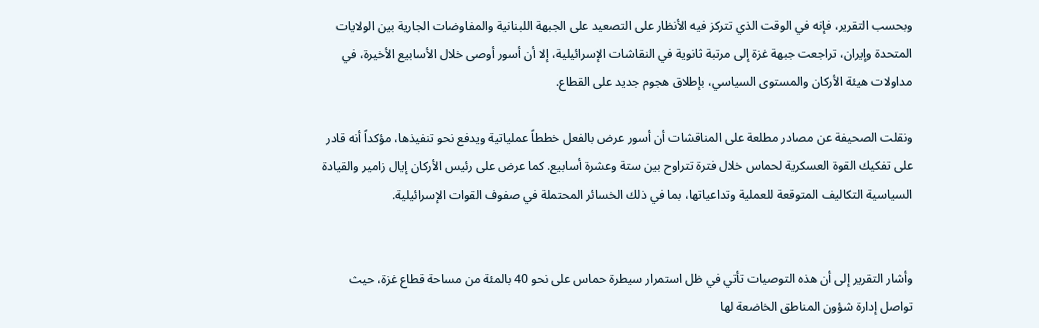وبحسب التقرير، فإنه في الوقت الذي تتركز فيه الأنظار على التصعيد على الجبهة اللبنانية والمفاوضات الجارية بين الولايات المتحدة وإيران، تراجعت جبهة غزة إلى مرتبة ثانوية في النقاشات الإسرائيلية، إلا أن أسور أوصى خلال الأسابيع الأخيرة، في مداولات هيئة الأركان والمستوى السياسي، بإطلاق هجوم جديد على القطاع.

ونقلت الصحيفة عن مصادر مطلعة على المناقشات أن أسور عرض بالفعل خططاً عملياتية ويدفع نحو تنفيذها، مؤكداً أنه قادر على تفكيك القوة العسكرية لحماس خلال فترة تتراوح بين ستة وعشرة أسابيع. كما عرض على رئيس الأركان إيال زامير والقيادة السياسية التكاليف المتوقعة للعملية وتداعياتها، بما في ذلك الخسائر المحتملة في صفوف القوات الإسرائيلية.


وأشار التقرير إلى أن هذه التوصيات تأتي في ظل استمرار سيطرة حماس على نحو 40 بالمئة من مساحة قطاع غزة، حيث تواصل إدارة شؤون المناطق الخاضعة لها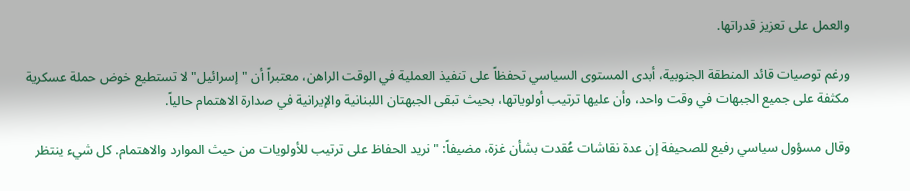والعمل على تعزيز قدراتها.

ورغم توصيات قائد المنطقة الجنوبية، أبدى المستوى السياسي تحفظاً على تنفيذ العملية في الوقت الراهن، معتبراً أن "إسرائيل" لا تستطيع خوض حملة عسكرية مكثفة على جميع الجبهات في وقت واحد، وأن عليها ترتيب أولوياتها، بحيث تبقى الجبهتان اللبنانية والإيرانية في صدارة الاهتمام حالياً.

وقال مسؤول سياسي رفيع للصحيفة إن عدة نقاشات عُقدت بشأن غزة، مضيفاً: "نريد الحفاظ على ترتيب للأولويات من حيث الموارد والاهتمام. كل شيء ينتظر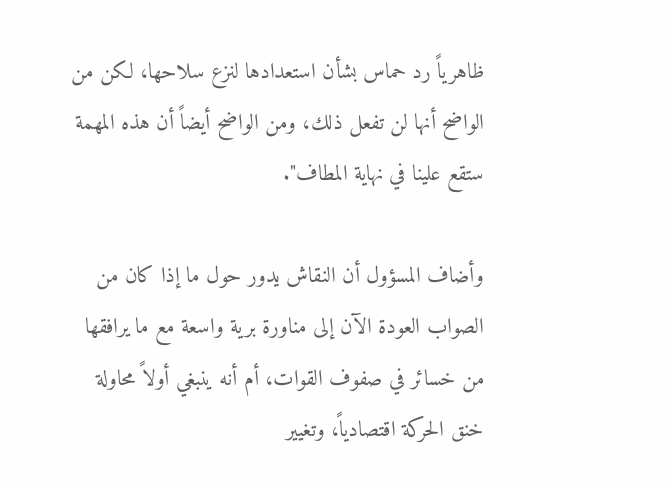ظاهرياً رد حماس بشأن استعدادها لنزع سلاحها، لكن من الواضح أنها لن تفعل ذلك، ومن الواضح أيضاً أن هذه المهمة ستقع علينا في نهاية المطاف".

وأضاف المسؤول أن النقاش يدور حول ما إذا كان من الصواب العودة الآن إلى مناورة برية واسعة مع ما يرافقها من خسائر في صفوف القوات، أم أنه ينبغي أولاً محاولة خنق الحركة اقتصادياً، وتغيير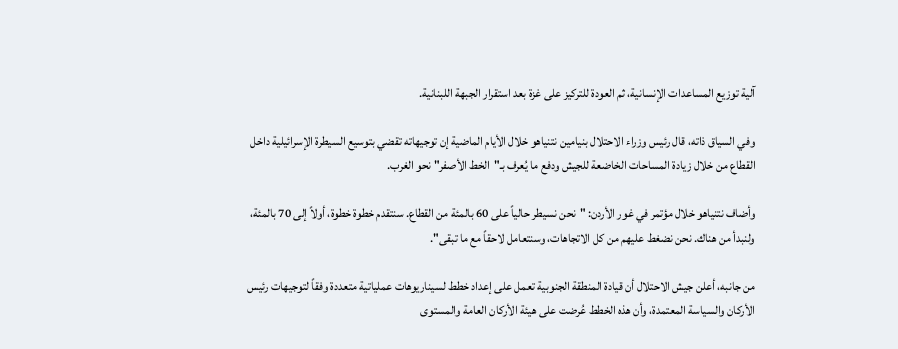آلية توزيع المساعدات الإنسانية، ثم العودة للتركيز على غزة بعد استقرار الجبهة اللبنانية.

وفي السياق ذاته، قال رئيس وزراء الاحتلال بنيامين نتنياهو خلال الأيام الماضية إن توجيهاته تقضي بتوسيع السيطرة الإسرائيلية داخل القطاع من خلال زيادة المساحات الخاضعة للجيش ودفع ما يُعرف بـ"الخط الأصفر" نحو الغرب.

وأضاف نتنياهو خلال مؤتمر في غور الأردن: "نحن نسيطر حالياً على 60 بالمئة من القطاع. سنتقدم خطوة خطوة، أولاً إلى 70 بالمئة، ولنبدأ من هناك. نحن نضغط عليهم من كل الاتجاهات، وسنتعامل لاحقاً مع ما تبقى".

من جانبه، أعلن جيش الاحتلال أن قيادة المنطقة الجنوبية تعمل على إعداد خطط لسيناريوهات عملياتية متعددة وفقاً لتوجيهات رئيس الأركان والسياسة المعتمدة، وأن هذه الخطط عُرضت على هيئة الأركان العامة والمستوى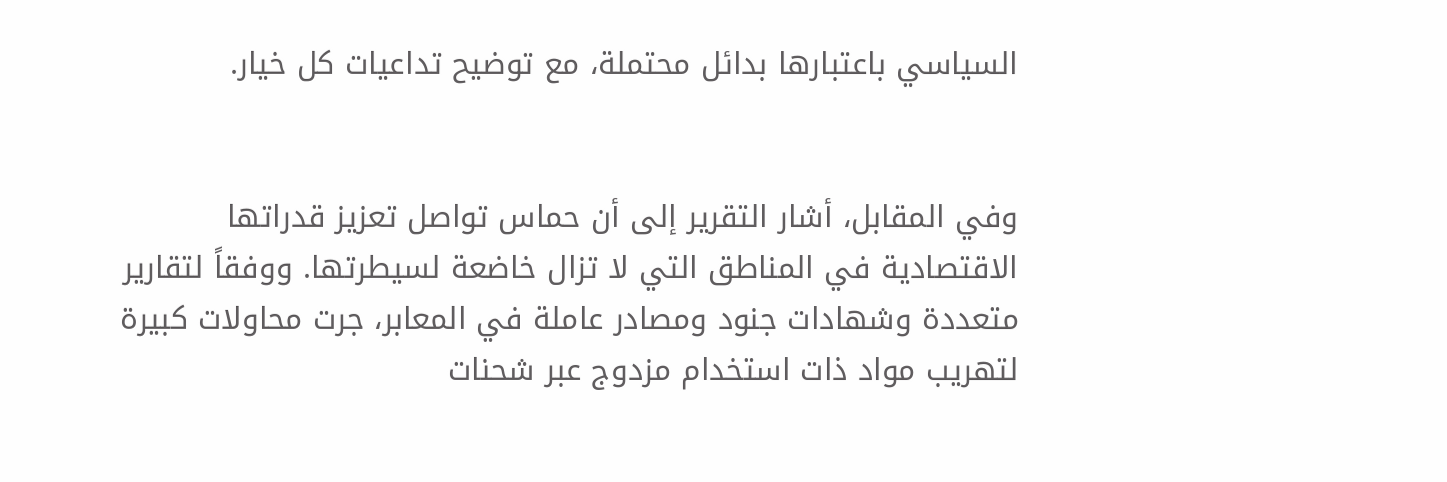السياسي باعتبارها بدائل محتملة، مع توضيح تداعيات كل خيار.


وفي المقابل، أشار التقرير إلى أن حماس تواصل تعزيز قدراتها الاقتصادية في المناطق التي لا تزال خاضعة لسيطرتها. ووفقاً لتقارير متعددة وشهادات جنود ومصادر عاملة في المعابر، جرت محاولات كبيرة لتهريب مواد ذات استخدام مزدوج عبر شحنات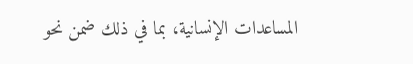المساعدات الإنسانية، بما في ذلك ضمن نحو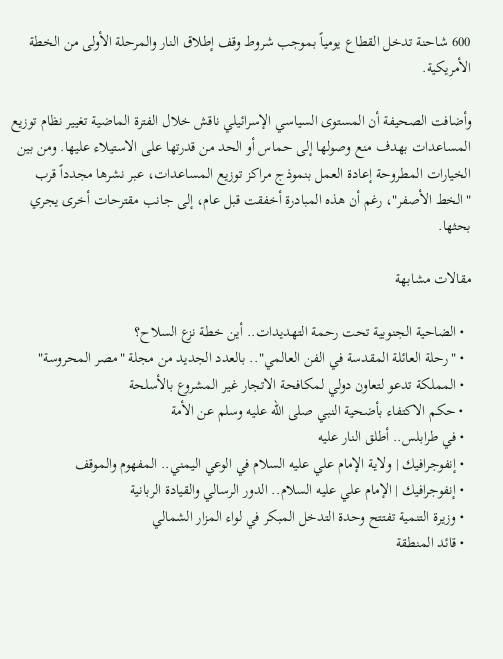600 شاحنة تدخل القطاع يومياً بموجب شروط وقف إطلاق النار والمرحلة الأولى من الخطة الأمريكية.

وأضافت الصحيفة أن المستوى السياسي الإسرائيلي ناقش خلال الفترة الماضية تغيير نظام توزيع المساعدات بهدف منع وصولها إلى حماس أو الحد من قدرتها على الاستيلاء عليها. ومن بين الخيارات المطروحة إعادة العمل بنموذج مراكز توزيع المساعدات، عبر نشرها مجدداً قرب "الخط الأصفر"، رغم أن هذه المبادرة أخفقت قبل عام، إلى جانب مقترحات أخرى يجري بحثها.

مقالات مشابهة

  • الضاحية الجنوبية تحت رحمة التهديدات.. أين خطة نزع السلاح؟
  • "رحلة العائلة المقدسة في الفن العالمي".. بالعدد الجديد من مجلة "مصر المحروسة"
  • المملكة تدعو لتعاون دولي لمكافحة الاتجار غير المشروع بالأسلحة
  • حكم الاكتفاء بأضحية النبي صلى الله عليه وسلم عن الأمة
  • في طرابلس.. أطلق النار عليه
  • إنفوجرافيك | ولاية الإمام علي عليه السلام في الوعي اليمني.. المفهوم والموقف
  • إنفوجرافيك | الإمام علي عليه السلام.. الدور الرسالي والقيادة الربانية
  • وزيرة التنمية تفتتح وحدة التدخل المبكر في لواء المزار الشمالي
  • قائد المنطقة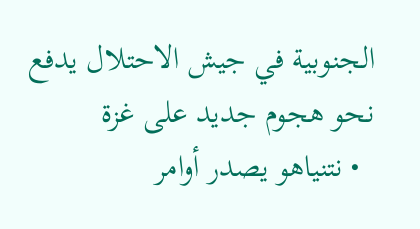الجنوبية في جيش الاحتلال يدفع نحو هجوم جديد على غزة
  • نتنياهو يصدر أوامر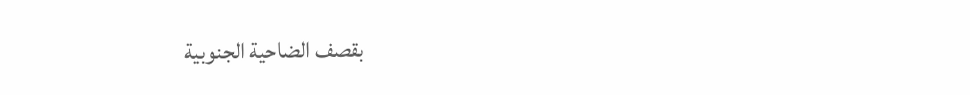بقصف الضاحية الجنوبية